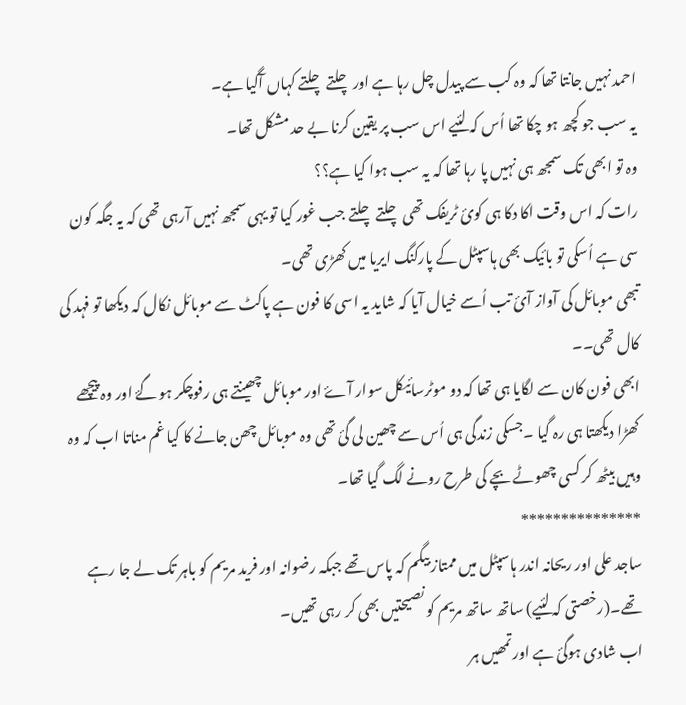احمد نہیں جانتا تھا کہ وہ کب سے پیدل چل رہا ہے اور چلتے چلتے کہاں آگیا ہے۔
یہ سب جو کچھ ہو چکا تھا اُس کہ لئیے اس سب پر یقین کرنا بے حد مشکل تھا۔
وہ تو ابھی تک سمجھ ہی نہیں پا رہا تھا کہ یہ سب ہوا کیا ہے؟؟
رات کہ اس وقت اکا دکا ہی کوئ ٹریفک تھی چلتے چلتے جب غور کیا تو یہی سمجھ نہیں آرہی تھی کہ یہ جگہ کون سی ہے اُسکی تو بائیک بھی ہاسپٹل کے پارکنگ ایریا میں کھڑی تھی۔
تبھی موبائل کی آواز آئ تب اُسے خیال آیا کہ شاید یہ اسی کا فون ہے پاکٹ سے موبائل نکال کہ دیکھا تو فہد کی کال تھی۔۔
ابھی فون کان سے لگایا ہی تھا کہ دو موٹرسائیکل سوار آۓ اور موبائل چھینتے ہی رفوچکر ہو گۓ اور وہ پیچھے کھڑا دیکھتا ہی رہ گیا ۔جسکی زندگی ہی اُس سے چھین لی گئ تھی وہ موبائل چھن جانے کا کیا غم مناتا اب کہ وہ وہیں بیٹھ کر کسی چھوٹے بچے کی طرح رونے لگ گیا تھا۔
***************
ساجد علی اور ریحانہ اندر ہاسپٹل میں ممتاز بیگم کہ پاس تھے جبکہ رضوانہ اور فرید مریم کو باہر تک لے جا رہے تھے۔(رخصتی کہ لئیے) ساتھ ساتھ مریم کو نصیحتیں بھی کر رہی تھیں۔
اب شادی ہوگئ ہے اور تمھیں ہر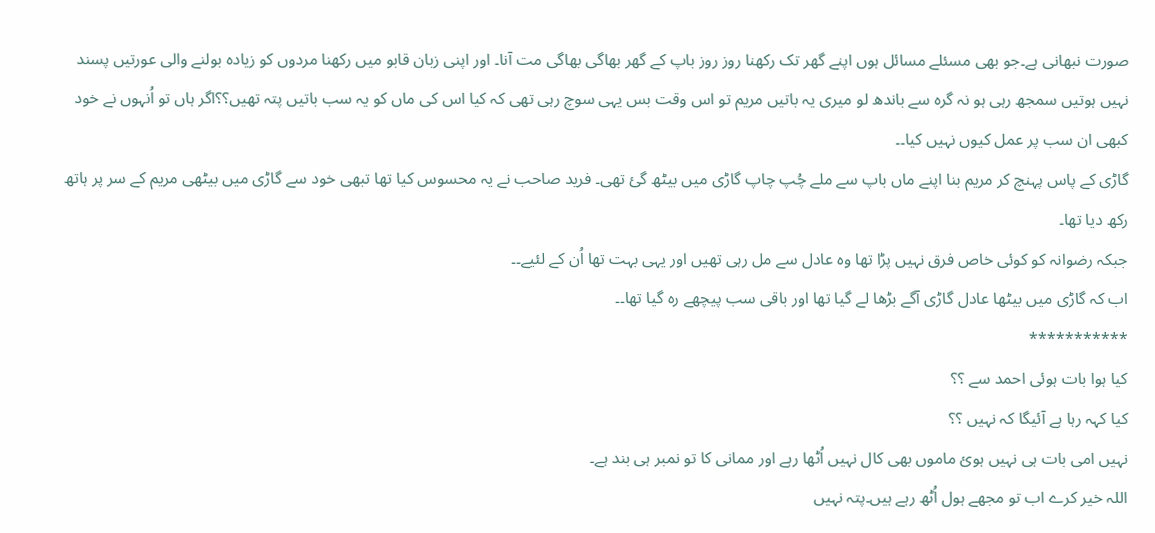صورت نبھانی ہے۔جو بھی مسئلے مسائل ہوں اپنے گھر تک رکھنا روز روز باپ کے گھر بھاگی بھاگی مت آنا۔ اور اپنی زبان قابو میں رکھنا مردوں کو زیادہ بولنے والی عورتیں پسند نہیں ہوتیں سمجھ رہی ہو نہ گرہ سے باندھ لو میری یہ باتیں مریم تو اس وقت بس یہی سوچ رہی تھی کہ کیا اس کی ماں کو یہ سب باتیں پتہ تھیں؟؟اگر ہاں تو اُنہوں نے خود کبھی ان سب پر عمل کیوں نہیں کیا۔۔
گاڑی کے پاس پہنچ کر مریم بنا اپنے ماں باپ سے ملے چُپ چاپ گاڑی میں بیٹھ گئ تھی۔ فرید صاحب نے یہ محسوس کیا تھا تبھی خود سے گاڑی میں بیٹھی مریم کے سر پر ہاتھ رکھ دیا تھا۔
جبکہ رضوانہ کو کوئی خاص فرق نہیں پڑا تھا وہ عادل سے مل رہی تھیں اور یہی بہت تھا اُن کے لئیے۔۔
اب کہ گاڑی میں بیٹھا عادل گاڑی آگے بڑھا لے گیا تھا اور باقی سب پیچھے رہ گیا تھا۔۔
***********
کیا ہوا بات ہوئی احمد سے ؟؟
کیا کہہ رہا ہے آئیگا کہ نہیں ؟؟
نہیں امی بات ہی نہیں ہوئ ماموں بھی کال نہیں اُٹھا رہے اور ممانی کا تو نمبر ہی بند ہے۔
اللہ خیر کرے اب تو مجھے ہول اُٹھ رہے ہیں۔پتہ نہیں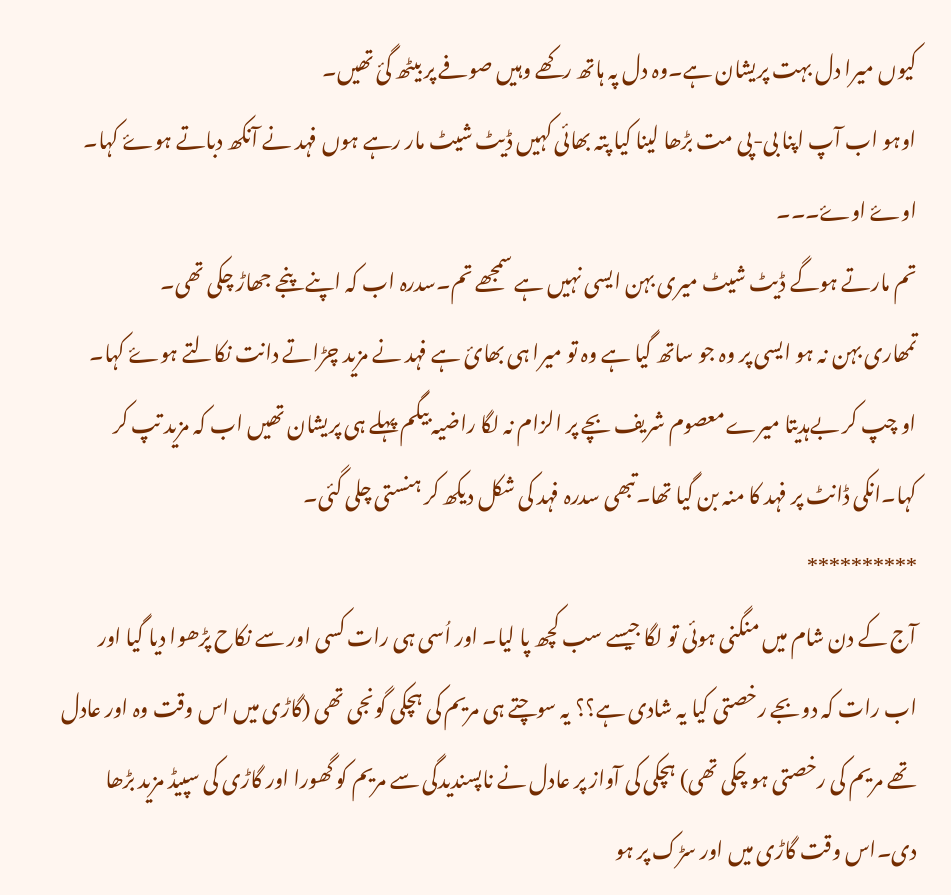کیوں میرا دل بہت پریشان ہے۔وہ دل پہ ہاتھ رکھے وہیں صوفے پر بیٹھ گئ تھیں۔
اوہو اب آپ اپنا بی-پی مت بڑھا لینا کیا پتہ بھائی کہیں ڈیٹ شیٹ مار رہے ہوں فہد نے آنکھ دباتے ہوۓ کہا۔
اوۓ اوۓ۔۔۔
تم مارتے ہوگے ڈیٹ شیٹ میری بہن ایسی نہیں ہے سمجھے تم۔سدرہ اب کہ اپنے پنجے جھاڑ چکی تھی۔
تمھاری بہن نہ ہو ایسی پر وہ جو ساتھ گیا ہے وہ تو میرا ہی بھائ ہے فہد نے مزید چڑاتے دانت نکالتے ہوۓ کہا۔
او چپ کر بےہدیتا میرے معصوم شریف بچے پر الزام نہ لگا راضیہ بیگم پہلے ہی پریشان تھیں اب کہ مزید تپ کر کہا۔انکی ڈانٹ پر فہد کا منہ بن گیا تھا۔تبھی سدرہ فہد کی شکل دیکھ کر ہنستی چلی گئی۔
**********
آج کے دن شام میں منگنی ہوئی تو لگا جیسے سب کچھ پا لیا۔ اور اُسی ہی رات کسی اور سے نکاح پڑھوا دیا گیا اور اب رات کہ دوبجے رخصتی کیا یہ شادی ہے؟؟ یہ سوچتے ہی مریم کی ہچکی گونجی تھی (گاڑی میں اس وقت وہ اور عادل تھے مریم کی رخصتی ہو چکی تھی) ہچکی کی آواز پر عادل نے ناپسندیدگی سے مریم کو گھورا اور گاڑی کی سپیڈ مزید بڑھا دی۔اس وقت گاڑی میں اور سڑک پر ہو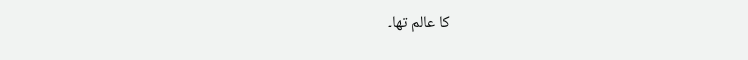کا عالم تھا۔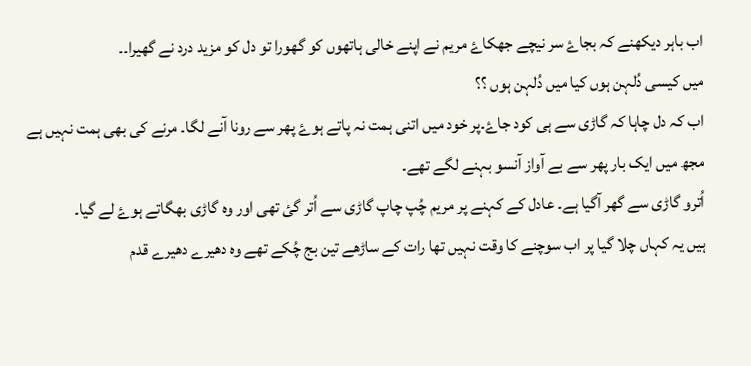اب باہر دیکھنے کہ بجاۓ سر نیچے جھکاۓ مریم نے اپنے خالی ہاتھوں کو گھورا تو دل کو مزید درد نے گھیرا۔۔
میں کیسی دُلہن ہوں کیا میں دُلہن ہوں ؟؟
اب کہ دل چاہا کہ گاڑی سے ہی کود جاۓ۔پر خود میں اتنی ہمت نہ پاتے ہوۓ پھر سے رونا آنے لگا۔ مرنے کی بھی ہمت نہیں ہے مجھ میں ایک بار پھر سے بے آواز آنسو بہنے لگے تھے۔
اُترو گاڑی سے گھر آگیا ہے۔ عادل کے کہنے پر مریم چُپ چاپ گاڑی سے اُتر گئ تھی اور وہ گاڑی بھگاتے ہوۓ لے گیا۔
ہیں یہ کہاں چلا گیا پر اب سوچنے کا وقت نہیں تھا رات کے ساڑھے تین بج چُکے تھے وہ دھیرے دھیرے قدم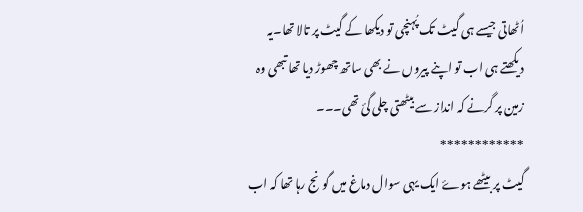اُٹھاتی جیسے ہی گیٹ تک پُہنچی تو دیکھا کے گیٹ پر تالا تھا۔یہ دیکھتے ہی اب تو اپنے پیروں نے بھی ساتھ چھوڑ دیا تھا تبھی وہ زمین پر گرنے کہ انداز سے بیٹھتی چلی گئ تھی۔۔۔
************
گیٹ پر بیٹھے ہوۓ ایک یہی سوال دماغ میں گونج رہا تھا کہ اب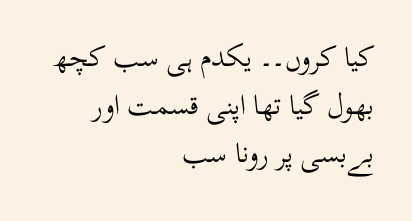کیا کروں۔۔ یکدم ہی سب کچھ بھول گیا تھا اپنی قسمت اور بےبسی پر رونا سب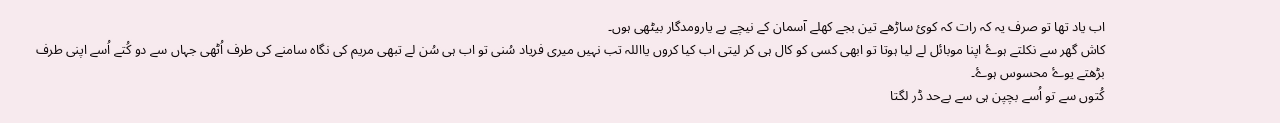اب یاد تھا تو صرف یہ کہ رات کہ کوئ ساڑھے تین بجے کھلے آسمان کے نیچے بے یارومدگار بیٹھی ہوں۔
کاش گھر سے نکلتے ہوۓ اپنا موبائل لے لیا ہوتا تو ابھی کسی کو کال ہی کر لیتی اب کیا کروں یااللہ تب نہیں میری فریاد سُنی تو اب ہی سُن لے تبھی مریم کی نگاہ سامنے کی طرف اُٹھی جہاں سے دو کُتے اُسے اپنی طرف بڑھتے یوۓ محسوس ہوۓ۔
کُتوں سے تو اُسے بچپن ہی سے بےحد ڈر لگتا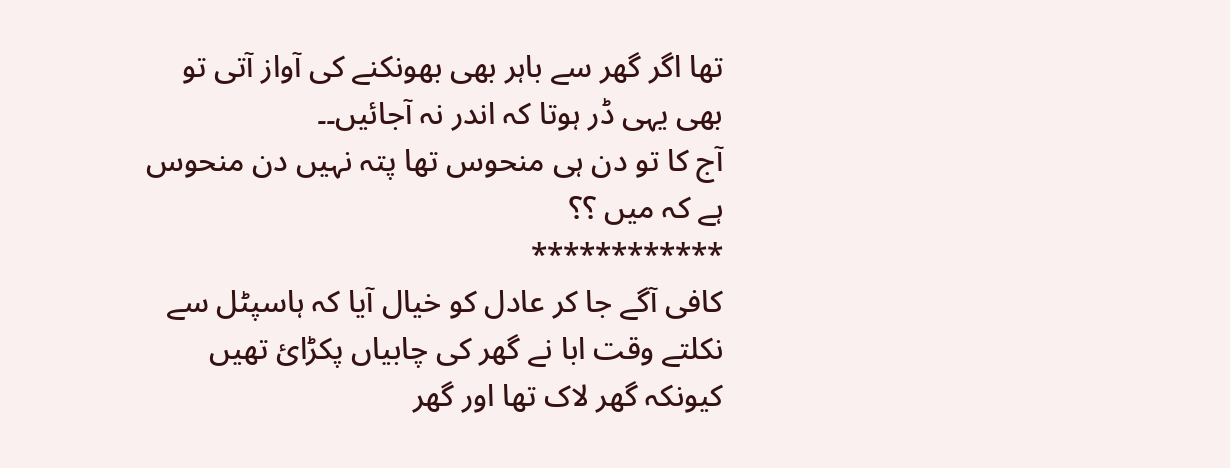تھا اگر گھر سے باہر بھی بھونکنے کی آواز آتی تو بھی یہی ڈر ہوتا کہ اندر نہ آجائیں۔۔
آج کا تو دن ہی منحوس تھا پتہ نہیں دن منحوس ہے کہ میں ؟؟
************
کافی آگے جا کر عادل کو خیال آیا کہ ہاسپٹل سے نکلتے وقت ابا نے گھر کی چابیاں پکڑائ تھیں کیونکہ گھر لاک تھا اور گھر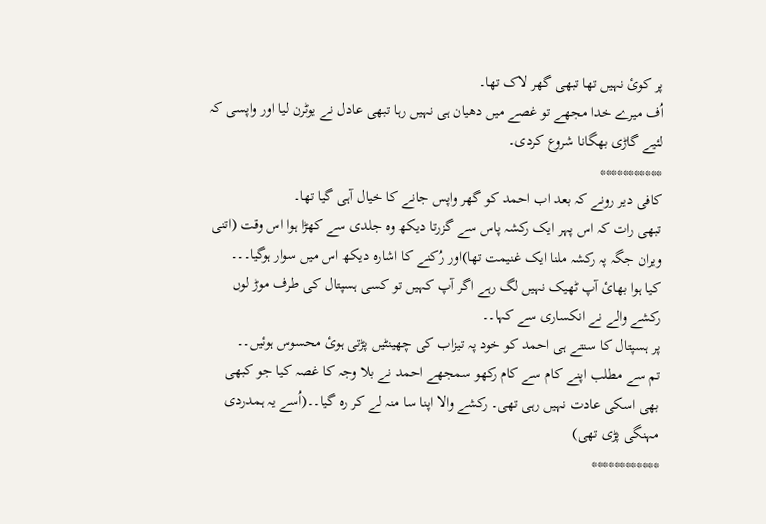پر کوئ نہیں تھا تبھی گھر لاک تھا۔
اُف میرے خدا مجھے تو غصے میں دھیان ہی نہیں رہا تبھی عادل نے یوٹرن لیا اور واپسی کہ لئیے گاڑی بھگانا شروع کردی۔
***********
کافی دیر رونے کہ بعد اب احمد کو گھر واپس جانے کا خیال آہی گیا تھا۔
تبھی رات کہ اس پہر ایک رکشہ پاس سے گزرتا دیکھ وہ جلدی سے کھڑا ہوا اس وقت (اتنی ویران جگہ پہ رکشہ ملنا ایک غنیمت تھا)اور رُکنے کا اشارہ دیکھ اس میں سوار ہوگیا۔۔۔
کیا ہوا بھائ آپ ٹھیک نہیں لگ رہے اگر آپ کہیں تو کسی ہسپتال کی طرف موڑ لوں رکشے والے نے انکساری سے کہا۔۔
پر ہسپتال کا سنتے ہی احمد کو خود پہ تیزاب کی چھینٹیں پڑتی ہوئ محسوس ہوئیں۔۔
تم سے مطلب اپنے کام سے کام رکھو سمجھے احمد نے بلا وجہ کا غصہ کیا جو کبھی بھی اسکی عادت نہیں رہی تھی۔ رکشے والا اپنا سا منہ لے کر رہ گیا۔۔(اُسے یہ ہمدردی مہنگی پڑی تھی)
************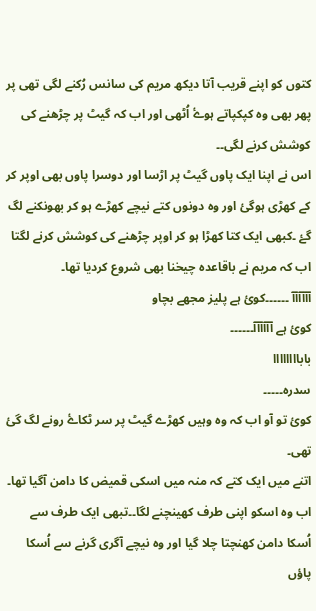کتوں کو اپنے قریب آتا دیکھ مریم کی سانس رُکنے لگی تھی پر پھر بھی وہ کپکپاتے ہوۓ اُٹھی اور اب کہ گیٹ پر چڑھنے کی کوشش کرنے لگی۔۔
اس نے اپنا ایک پاوں گیٹ پر اڑسا اور دوسرا پاوں بھی اوپر کر کے کھڑی ہوگئ اور وہ دونوں کتے نیچے کھڑے ہو کر بھونکنے لگ گۓ ۔کبھی ایک کتا کھڑا ہو کر اوپر چڑھنے کی کوشش کرنے لگتا اب کہ مریم نے باقاعدہ چیخنا بھی شروع کردیا تھا۔
آآآآآآ ۔۔۔۔۔۔کوئ ہے پلیز مجھے بچاو
کوئ ہے آآآآآآ۔۔۔۔۔۔
باباااااااا
سدرہ۔۔۔۔۔
کوئ تو آو اب کہ وہ وہیں کھڑے گیٹ پر سر ٹکاۓ رونے لگ گئ تھی۔
اتنے میں ایک کتے کہ منہ میں اسکی قمیض کا دامن آگیا تھا۔ اب وہ اسکو اپنی طرف کھینچنے لگا۔۔تبھی ایک طرف سے اُسکا دامن کھنچتا چلا گیا اور وہ نیچے آگری گرنے سے اُسکا پاؤں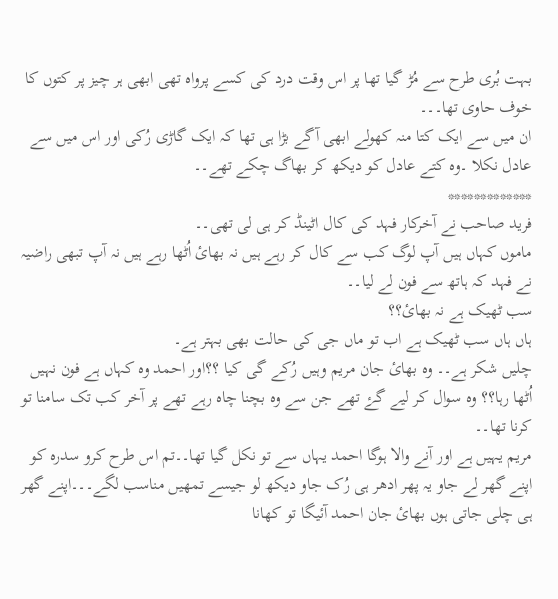بہت بُری طرح سے مُڑ گیا تھا پر اس وقت درد کی کسے پرواہ تھی ابھی ہر چیز پر کتوں کا خوف حاوی تھا۔۔۔
ان میں سے ایک کتا منہ کھولے ابھی آگے بڑا ہی تھا کہ ایک گاڑی رُکی اور اس میں سے عادل نکلا ۔وہ کتے عادل کو دیکھ کر بھاگ چکے تھے۔۔
*************
فرید صاحب نے آخرکار فہد کی کال اٹینڈ کر ہی لی تھی۔۔
ماموں کہاں ہیں آپ لوگ کب سے کال کر رہے ہیں نہ بھائ اُٹھا رہے ہیں نہ آپ تبھی راضیہ نے فہد کہ ہاتھ سے فون لے لیا۔۔
سب ٹھیک ہے نہ بھائ؟؟
ہاں ہاں سب ٹھیک ہے اب تو ماں جی کی حالت بھی بہتر ہے۔
چلیں شکر ہے۔۔ وہ بھائ جان مریم وہیں رُکے گی کیا ؟؟اور احمد وہ کہاں ہے فون نہیں اُٹھا رہا؟؟ وہ سوال کر لیے گۓ تھے جن سے وہ بچنا چاہ رہے تھے پر آخر کب تک سامنا تو کرنا تھا۔۔
مریم یہیں ہے اور آنے والا ہوگا احمد یہاں سے تو نکل گیا تھا۔۔تم اس طرح کرو سدرہ کو اپنے گھر لے جاو یہ پھر ادھر ہی رُک جاو دیکھ لو جیسے تمھیں مناسب لگے۔۔۔اپنے گھر ہی چلی جاتی ہوں بھائ جان احمد آئیگا تو کھانا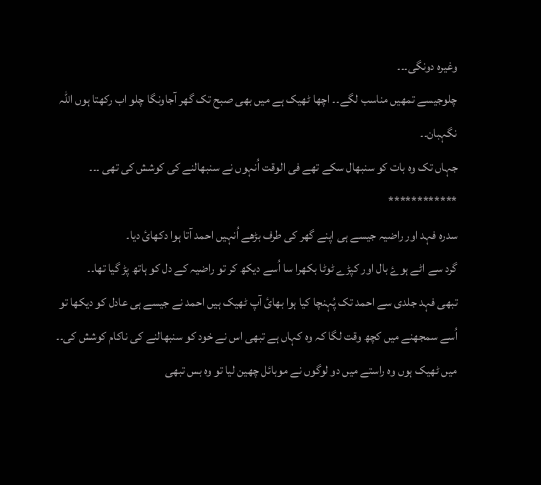وغیرہ دونگی۔۔۔
چلوجیسے تمھیں مناسب لگے۔۔ اچھا ٹھیک ہے میں بھی صبح تک گھر آجاونگا چلو اب رکھتا ہوں اللہ نگہبان۔۔
جہاں تک وہ بات کو سنبھال سکے تھے فی الوقت اُنہوں نے سنبھالنے کی کوشش کی تھی ۔۔۔
************
سدرہ فہد اور راضیہ جیسے ہی اپنے گھر کی طرف بڑھے اُنہیں احمد آتا ہوا دکھائ دیا۔
گرد سے اٹے ہوۓ بال اور کپڑے ٹوٹا بکھرا سا اُسے دیکھ کر تو راضیہ کے دل کو ہاتھ پڑ گیا تھا۔۔
تبھی فہد جلدی سے احمد تک پُہنچا کیا ہوا بھائ آپ ٹھیک ہیں احمد نے جیسے ہی عادل کو دیکھا تو اُسے سمجھنے میں کچھ وقت لگا کہ وہ کہاں ہے تبھی اس نے خود کو سنبھالنے کی ناکام کوشش کی۔۔
میں ٹھیک ہوں وہ راستے میں دو لوگوں نے موبائل چھین لیا تو وہ بس تبھی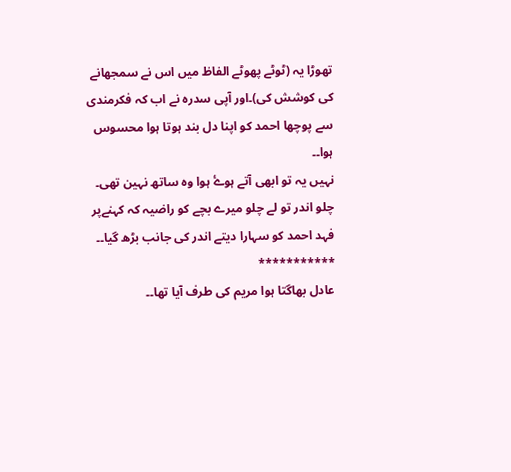تھوڑا یہ (ٹوٹے پھوٹے الفاظ میں اس نے سمجھانے کی کوشش کی)۔اور آپی سدرہ نے اب کہ فکرمندی سے پوچھا احمد کو اپنا دل بند ہوتا ہوا محسوس ہوا۔۔
نہیں یہ تو ابھی آتے ہوۓ ہوا وہ ساتھ نہین تھی۔
چلو اندر تو لے چلو میرے بچے کو راضیہ کہ کہنےپر فہد احمد کو سہارا دیتے اندر کی جانب بڑھ گیا۔۔
***********
عادل بھاگتا ہوا مریم کی طرف آیا تھا۔۔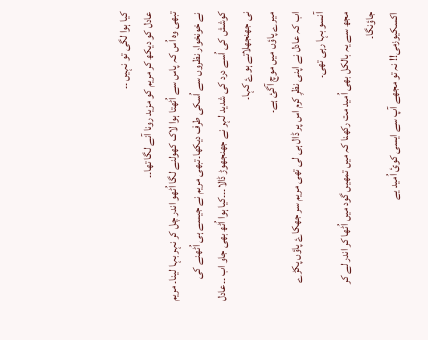کیا ہوا لگی تو نہیں ۔۔
عادل کو دیکھ کر مریم کو مزید رونا آنے لگا تھا۔۔
تبھی وہ اُس کہ پاس سے اُٹھتا ہوا لاک کھولنے لگا اُٹھو اندر چل کر نہر بہا لینا۔ مریم نے خونخوار نظروں سے اُسکی طرف دیکھا۔تبھی مریم نے جیسے ہی اُٹھنے کی کوشش کی اُسے درد کی شدید لہر نے جھنجھوڑ ڈالا۔۔۔کیا ہوا اُٹھ بھی جاو اب ۔۔عادل نی جھنجھلاتے ہوۓ کہا۔
میرے پاؤں میں موچ آگئ ہے۔
اب کہ عادل نے اپنی نظرِ کرم اس پر ڈال ہی لی تھی مریم سر جھکاۓ پاؤں پکڑے آنسو بہا رہی تھی۔
مجھ سے یہ بالکل بھی اُمید مت رکھنا کہ میں تمھیں گود میں اُٹھا کر اندر لے کر جاؤنگا۔
اکسکیوزمی!! نہ تو مجھے آپ سے ایسی کوئ اُمید یے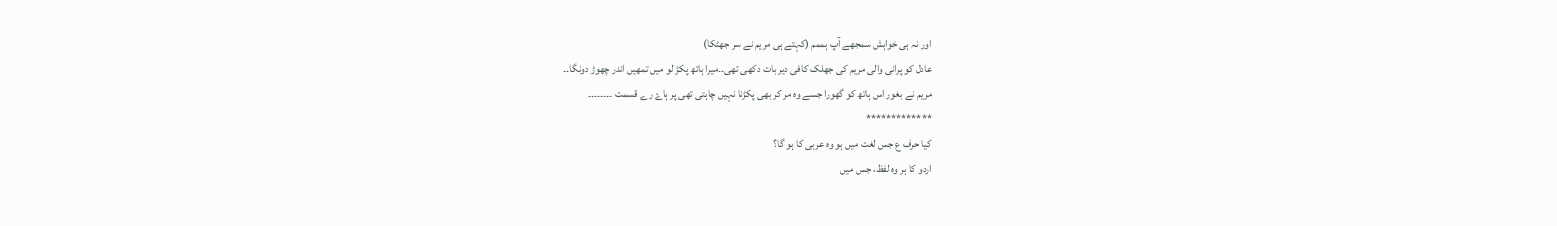اور نہ ہی خواہش سمجھے آپ ہممم (کہتے ہی مریم نے سر جھٹکا)
عادل کو پرانی والی مریم کی جھلک کافی دیر بات دکھی تھی۔۔میرا ہاتھ پکڑ لو میں تمھیں اندر چھوڑ دونگا۔۔
مریم نے بغور اس ہاتھ کو گھورا جسے وہ مر کر بھی پکڑنا نہیں چاہتی تھی پر ہاۓ رے قسمت ۔۔۔۔۔۔۔۔
*************
کیا حرف ع جس لغت میں ہو وہ عربی کا ہو گا؟
اردو کا ہر وہ لفظ، جس میں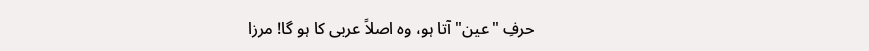حرفِ "عین" آتا ہو، وہ اصلاً عربی کا ہو گا! مرزا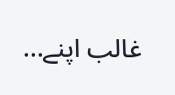غالب اپنے...